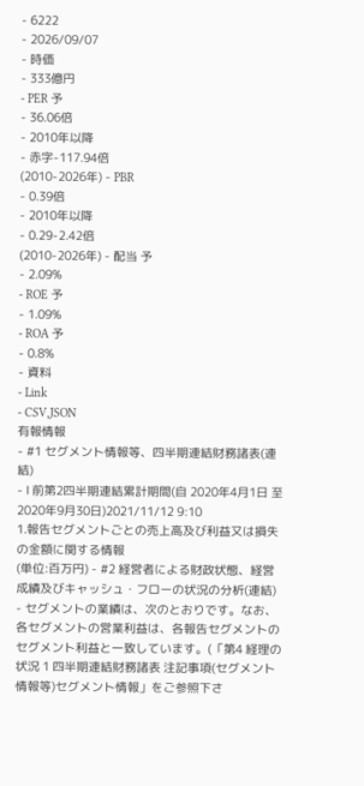- 6222
- 2026/09/07
- 時価
- 333億円
- PER 予
- 36.06倍
- 2010年以降
- 赤字-117.94倍
(2010-2026年) - PBR
- 0.39倍
- 2010年以降
- 0.29-2.42倍
(2010-2026年) - 配当 予
- 2.09%
- ROE 予
- 1.09%
- ROA 予
- 0.8%
- 資料
- Link
- CSV,JSON
有報情報
- #1 セグメント情報等、四半期連結財務諸表(連結)
- Ⅰ 前第2四半期連結累計期間(自 2020年4月1日 至 2020年9月30日)2021/11/12 9:10
1.報告セグメントごとの売上高及び利益又は損失の金額に関する情報
(単位:百万円) - #2 経営者による財政状態、経営成績及びキャッシュ・フローの状況の分析(連結)
- セグメントの業績は、次のとおりです。なお、各セグメントの営業利益は、各報告セグメントのセグメント利益と一致しています。(「第4 経理の状況 1 四半期連結財務諸表 注記事項(セグメント情報等)セグメント情報」をご参照下さ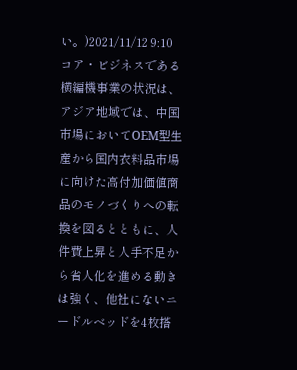い。)2021/11/12 9:10
コア・ビジネスである横編機事業の状況は、アジア地域では、中国市場においてOEM型生産から国内衣料品市場に向けた高付加価値商品のモノづくりへの転換を図るとともに、人件費上昇と人手不足から省人化を進める動きは強く、他社にないニードルベッドを4枚搭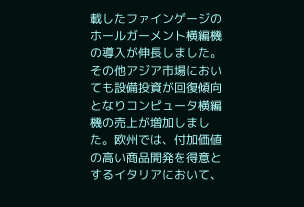載したファインゲージのホールガーメント横編機の導入が伸長しました。その他アジア市場においても設備投資が回復傾向となりコンピュータ横編機の売上が増加しました。欧州では、付加価値の高い商品開発を得意とするイタリアにおいて、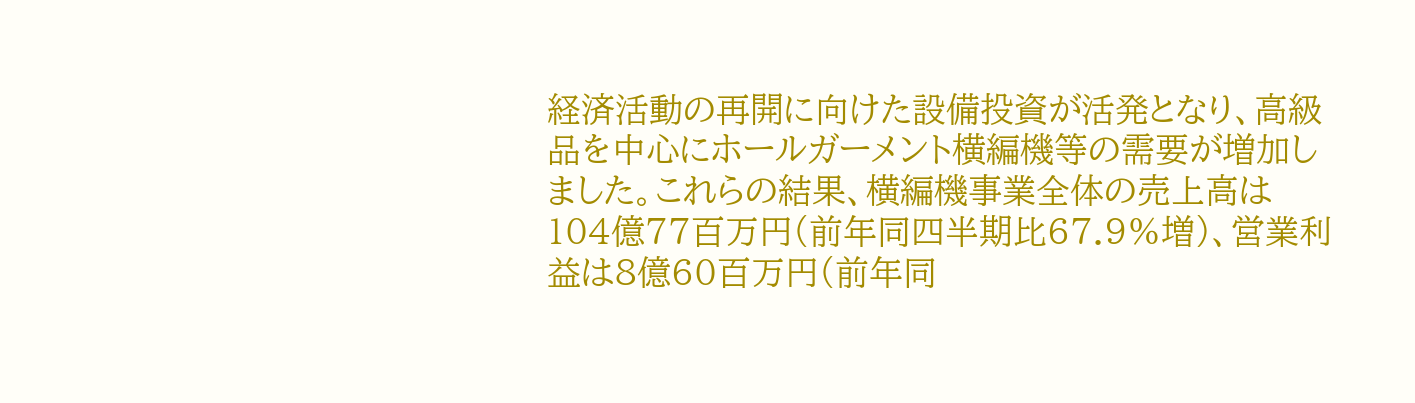経済活動の再開に向けた設備投資が活発となり、高級品を中心にホールガーメント横編機等の需要が増加しました。これらの結果、横編機事業全体の売上高は104億77百万円(前年同四半期比67.9%増)、営業利益は8億60百万円(前年同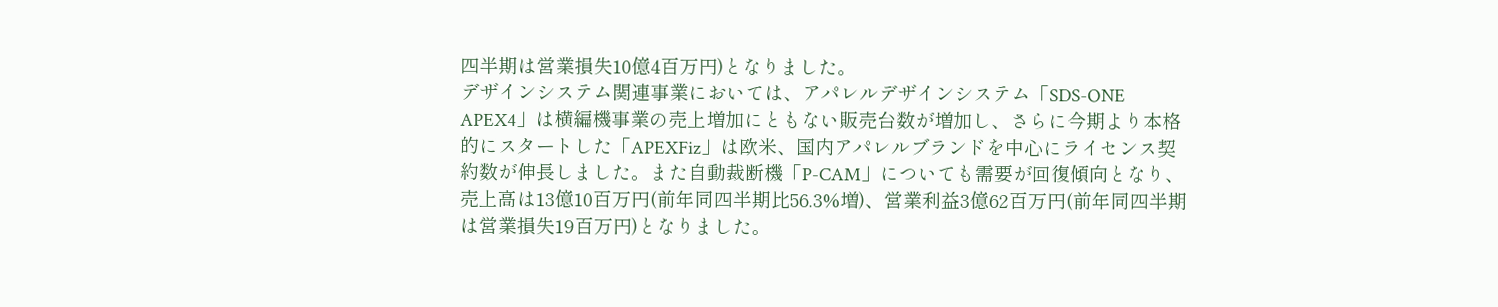四半期は営業損失10億4百万円)となりました。
デザインシステム関連事業においては、アパレルデザインシステム「SDS-ONE APEX4」は横編機事業の売上増加にともない販売台数が増加し、さらに今期より本格的にスタートした「APEXFiz」は欧米、国内アパレルブランドを中心にライセンス契約数が伸長しました。また自動裁断機「P-CAM」についても需要が回復傾向となり、売上高は13億10百万円(前年同四半期比56.3%増)、営業利益3億62百万円(前年同四半期は営業損失19百万円)となりました。